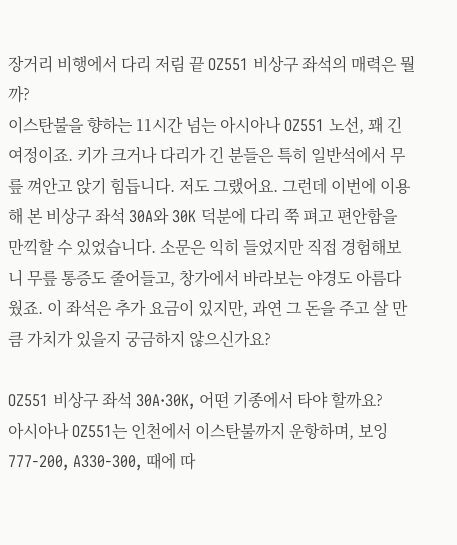장거리 비행에서 다리 저림 끝 OZ551 비상구 좌석의 매력은 뭘까?
이스탄불을 향하는 11시간 넘는 아시아나 OZ551 노선, 꽤 긴 여정이죠. 키가 크거나 다리가 긴 분들은 특히 일반석에서 무릎 껴안고 앉기 힘듭니다. 저도 그랬어요. 그런데 이번에 이용해 본 비상구 좌석 30A와 30K 덕분에 다리 쭉 펴고 편안함을 만끽할 수 있었습니다. 소문은 익히 들었지만 직접 경험해보니 무릎 통증도 줄어들고, 창가에서 바라보는 야경도 아름다웠죠. 이 좌석은 추가 요금이 있지만, 과연 그 돈을 주고 살 만큼 가치가 있을지 궁금하지 않으신가요?

OZ551 비상구 좌석 30A·30K, 어떤 기종에서 타야 할까요?
아시아나 OZ551는 인천에서 이스탄불까지 운항하며, 보잉 777-200, A330-300, 때에 따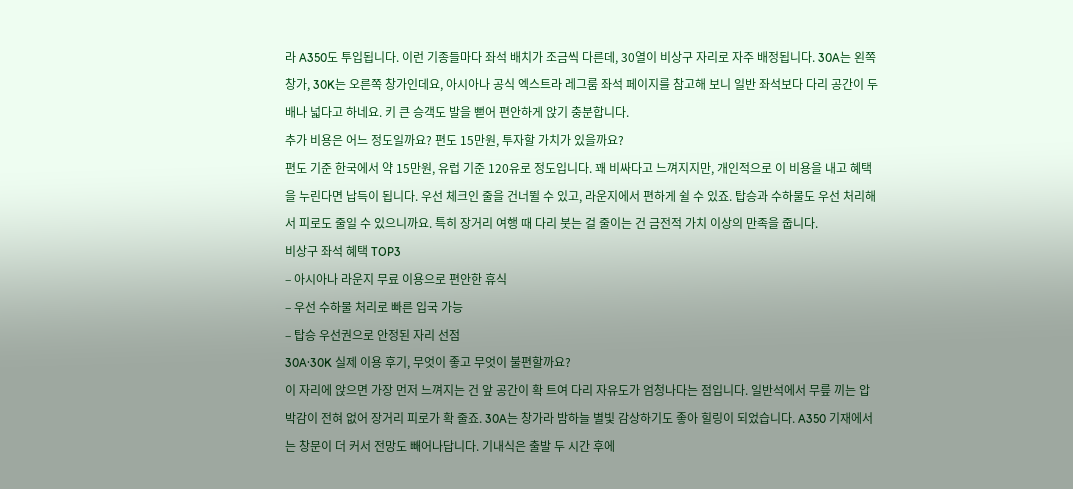라 A350도 투입됩니다. 이런 기종들마다 좌석 배치가 조금씩 다른데, 30열이 비상구 자리로 자주 배정됩니다. 30A는 왼쪽 창가, 30K는 오른쪽 창가인데요, 아시아나 공식 엑스트라 레그룸 좌석 페이지를 참고해 보니 일반 좌석보다 다리 공간이 두 배나 넓다고 하네요. 키 큰 승객도 발을 뻗어 편안하게 앉기 충분합니다.
추가 비용은 어느 정도일까요? 편도 15만원, 투자할 가치가 있을까요?
편도 기준 한국에서 약 15만원, 유럽 기준 120유로 정도입니다. 꽤 비싸다고 느껴지지만, 개인적으로 이 비용을 내고 혜택을 누린다면 납득이 됩니다. 우선 체크인 줄을 건너뛸 수 있고, 라운지에서 편하게 쉴 수 있죠. 탑승과 수하물도 우선 처리해서 피로도 줄일 수 있으니까요. 특히 장거리 여행 때 다리 붓는 걸 줄이는 건 금전적 가치 이상의 만족을 줍니다.
비상구 좌석 혜택 TOP3
– 아시아나 라운지 무료 이용으로 편안한 휴식
– 우선 수하물 처리로 빠른 입국 가능
– 탑승 우선권으로 안정된 자리 선점
30A·30K 실제 이용 후기, 무엇이 좋고 무엇이 불편할까요?
이 자리에 앉으면 가장 먼저 느껴지는 건 앞 공간이 확 트여 다리 자유도가 엄청나다는 점입니다. 일반석에서 무릎 끼는 압박감이 전혀 없어 장거리 피로가 확 줄죠. 30A는 창가라 밤하늘 별빛 감상하기도 좋아 힐링이 되었습니다. A350 기재에서는 창문이 더 커서 전망도 빼어나답니다. 기내식은 출발 두 시간 후에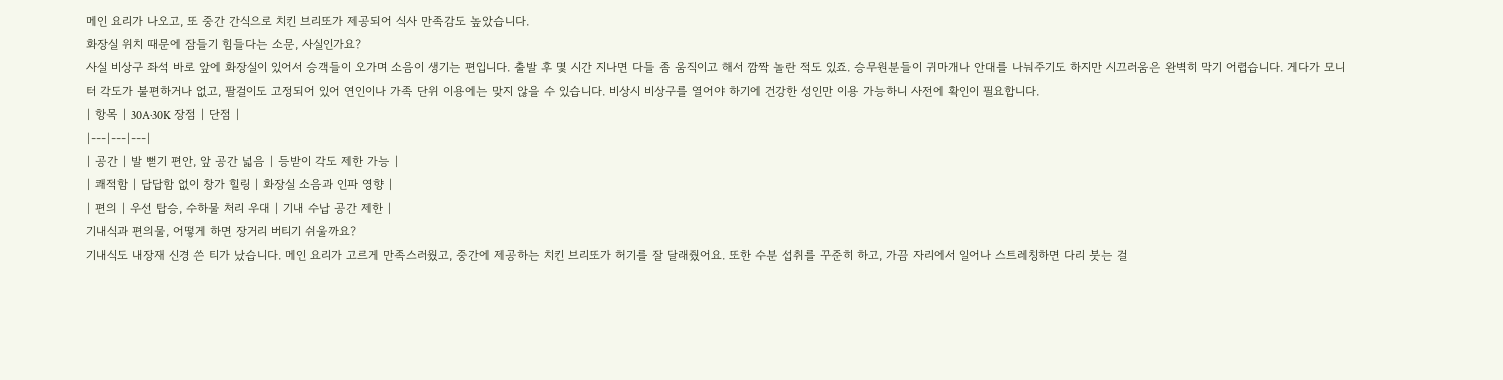메인 요리가 나오고, 또 중간 간식으로 치킨 브리또가 제공되어 식사 만족감도 높았습니다.
화장실 위치 때문에 잠들기 힘들다는 소문, 사실인가요?
사실 비상구 좌석 바로 앞에 화장실이 있어서 승객들이 오가며 소음이 생기는 편입니다. 출발 후 몇 시간 지나면 다들 좀 움직이고 해서 깜짝 놀란 적도 있죠. 승무원분들이 귀마개나 안대를 나눠주기도 하지만 시끄러움은 완벽히 막기 어렵습니다. 게다가 모니터 각도가 불편하거나 없고, 팔걸이도 고정되어 있어 연인이나 가족 단위 이용에는 맞지 않을 수 있습니다. 비상시 비상구를 열어야 하기에 건강한 성인만 이용 가능하니 사전에 확인이 필요합니다.
| 항목 | 30A·30K 장점 | 단점 |
|---|---|---|
| 공간 | 발 뻗기 편안, 앞 공간 넓음 | 등받이 각도 제한 가능 |
| 쾌적함 | 답답함 없이 창가 힐링 | 화장실 소음과 인파 영향 |
| 편의 | 우선 탑승, 수하물 처리 우대 | 기내 수납 공간 제한 |
기내식과 편의물, 어떻게 하면 장거리 버티기 쉬울까요?
기내식도 내장재 신경 쓴 티가 났습니다. 메인 요리가 고르게 만족스러웠고, 중간에 제공하는 치킨 브리또가 허기를 잘 달래줬어요. 또한 수분 섭취를 꾸준히 하고, 가끔 자리에서 일어나 스트레칭하면 다리 붓는 걸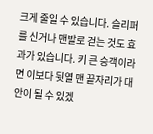크게 줄일 수 있습니다. 슬리퍼를 신거나 맨발로 걷는 것도 효과가 있습니다. 키 큰 승객이라면 이보다 뒷열 맨 끝자리가 대안이 될 수 있겠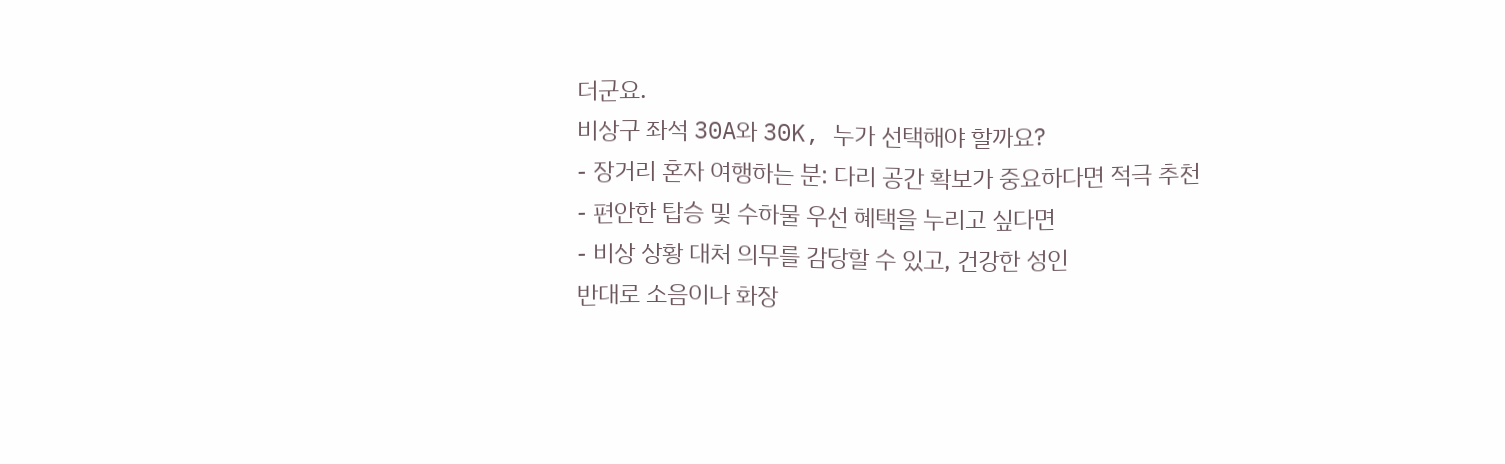더군요.
비상구 좌석 30A와 30K, 누가 선택해야 할까요?
- 장거리 혼자 여행하는 분: 다리 공간 확보가 중요하다면 적극 추천
- 편안한 탑승 및 수하물 우선 혜택을 누리고 싶다면
- 비상 상황 대처 의무를 감당할 수 있고, 건강한 성인
반대로 소음이나 화장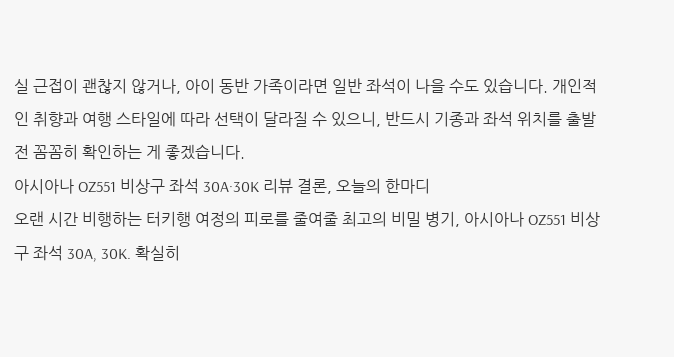실 근접이 괜찮지 않거나, 아이 동반 가족이라면 일반 좌석이 나을 수도 있습니다. 개인적인 취향과 여행 스타일에 따라 선택이 달라질 수 있으니, 반드시 기종과 좌석 위치를 출발 전 꼼꼼히 확인하는 게 좋겠습니다.
아시아나 OZ551 비상구 좌석 30A·30K 리뷰 결론, 오늘의 한마디
오랜 시간 비행하는 터키행 여정의 피로를 줄여줄 최고의 비밀 병기, 아시아나 OZ551 비상구 좌석 30A, 30K. 확실히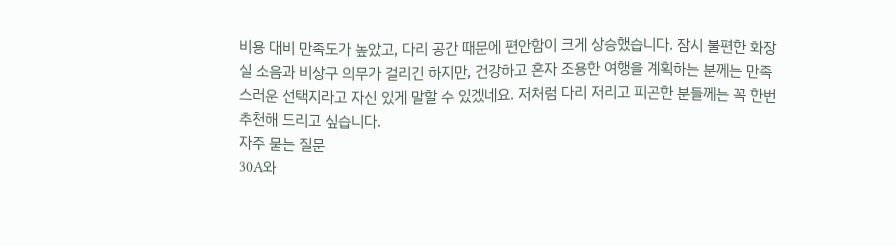비용 대비 만족도가 높았고, 다리 공간 때문에 편안함이 크게 상승했습니다. 잠시 불편한 화장실 소음과 비상구 의무가 걸리긴 하지만, 건강하고 혼자 조용한 여행을 계획하는 분께는 만족스러운 선택지라고 자신 있게 말할 수 있겠네요. 저처럼 다리 저리고 피곤한 분들께는 꼭 한번 추천해 드리고 싶습니다.
자주 묻는 질문
30A와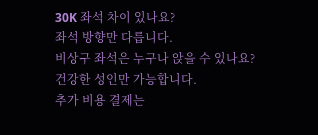30K 좌석 차이 있나요?
좌석 방향만 다릅니다.
비상구 좌석은 누구나 앉을 수 있나요?
건강한 성인만 가능합니다.
추가 비용 결제는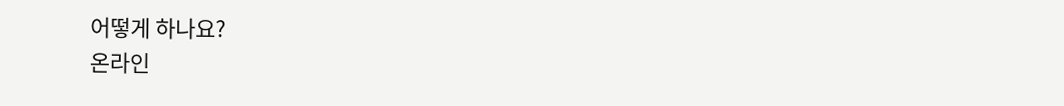어떻게 하나요?
온라인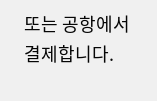또는 공항에서 결제합니다.